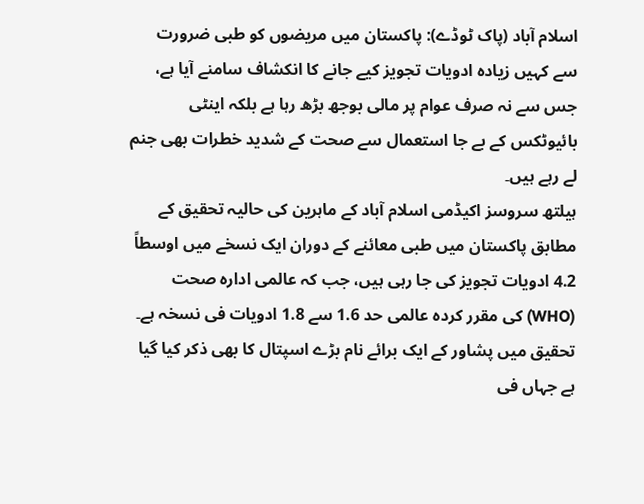اسلام آباد (پاک ٹوڈے): پاکستان میں مریضوں کو طبی ضرورت سے کہیں زیادہ ادویات تجویز کیے جانے کا انکشاف سامنے آیا ہے، جس سے نہ صرف عوام پر مالی بوجھ بڑھ رہا ہے بلکہ اینٹی بائیوٹکس کے بے جا استعمال سے صحت کے شدید خطرات بھی جنم لے رہے ہیں۔
ہیلتھ سروسز اکیڈمی اسلام آباد کے ماہرین کی حالیہ تحقیق کے مطابق پاکستان میں طبی معائنے کے دوران ایک نسخے میں اوسطاً 4.2 ادویات تجویز کی جا رہی ہیں، جب کہ عالمی ادارہ صحت (WHO) کی مقرر کردہ عالمی حد 1.6 سے 1.8 ادویات فی نسخہ ہے۔ تحقیق میں پشاور کے ایک برائے نام بڑے اسپتال کا بھی ذکر کیا گیا ہے جہاں فی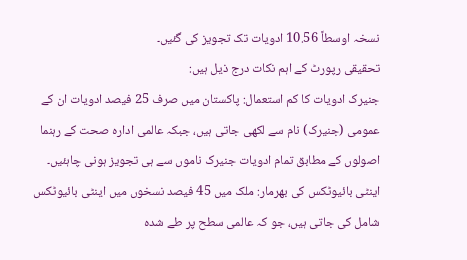نسخہ اوسطاً 10.56 ادویات تک تجویز کی گئیں۔
تحقیقی رپورٹ کے اہم نکات درج ذیل ہیں:
جنیرک ادویات کا کم استعمال: پاکستان میں صرف 25 فیصد ادویات ان کے عمومی (جنیرک) نام سے لکھی جاتی ہیں، جبکہ عالمی ادارہ صحت کے رہنما اصولوں کے مطابق تمام ادویات جنیرک ناموں سے ہی تجویز ہونی چاہئیں۔
اینٹی بائیوٹکس کی بھرمار: ملک میں 45 فیصد نسخوں میں اینٹی بائیوٹکس شامل کی جاتی ہیں، جو کہ عالمی سطح پر طے شدہ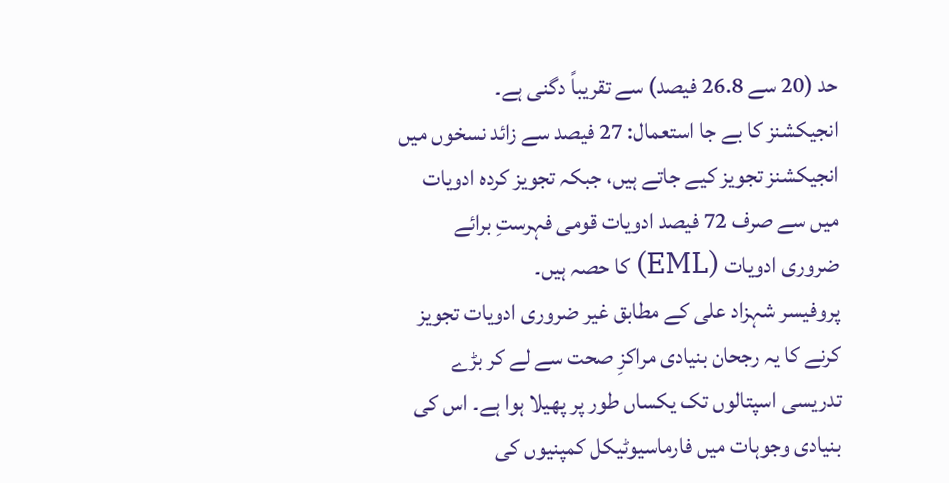حد (20 سے 26.8 فیصد) سے تقریباً دگنی ہے۔
انجیکشنز کا بے جا استعمال: 27 فیصد سے زائد نسخوں میں انجیکشنز تجویز کیے جاتے ہیں، جبکہ تجویز کردہ ادویات میں سے صرف 72 فیصد ادویات قومی فہرستِ برائے ضروری ادویات (EML) کا حصہ ہیں۔
پروفیسر شہزاد علی کے مطابق غیر ضروری ادویات تجویز کرنے کا یہ رجحان بنیادی مراکزِ صحت سے لے کر بڑے تدریسی اسپتالوں تک یکساں طور پر پھیلا ہوا ہے۔ اس کی بنیادی وجوہات میں فارماسیوٹیکل کمپنیوں کی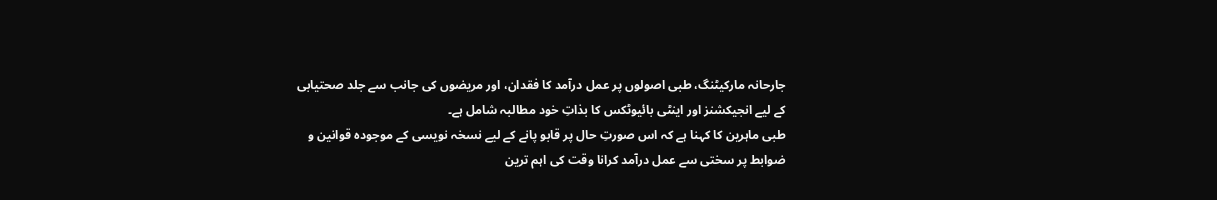جارحانہ مارکیٹنگ، طبی اصولوں پر عمل درآمد کا فقدان، اور مریضوں کی جانب سے جلد صحتیابی کے لیے انجیکشنز اور اینٹی بائیوٹکس کا بذاتِ خود مطالبہ شامل ہے۔
طبی ماہرین کا کہنا ہے کہ اس صورتِ حال پر قابو پانے کے لیے نسخہ نویسی کے موجودہ قوانین و ضوابط پر سختی سے عمل درآمد کرانا وقت کی اہم ترین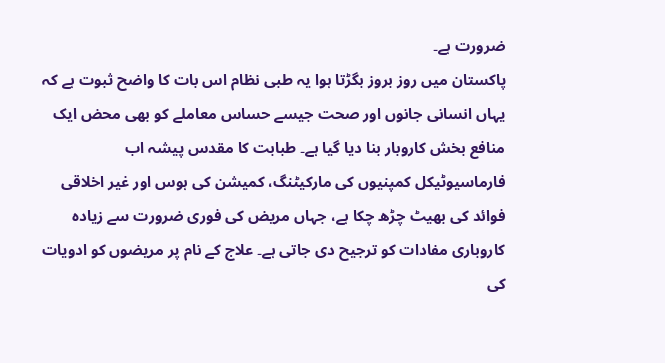ضرورت ہے۔
پاکستان میں روز بروز بگڑتا ہوا یہ طبی نظام اس بات کا واضح ثبوت ہے کہ یہاں انسانی جانوں اور صحت جیسے حساس معاملے کو بھی محض ایک منافع بخش کاروبار بنا دیا گیا ہے۔ طبابت کا مقدس پیشہ اب فارماسیوٹیکل کمپنیوں کی مارکیٹنگ، کمیشن کی ہوس اور غیر اخلاقی فوائد کی بھیٹ چڑھ چکا ہے، جہاں مریض کی فوری ضرورت سے زیادہ کاروباری مفادات کو ترجیح دی جاتی ہے۔ علاج کے نام پر مریضوں کو ادویات کی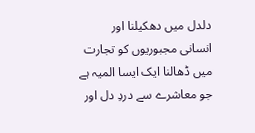دلدل میں دھکیلنا اور انسانی مجبوریوں کو تجارت میں ڈھالنا ایک ایسا المیہ ہے جو معاشرے سے دردِ دل اور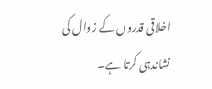اخلاقی قدروں کے زوال کی نشاندہی کرتا ہے۔